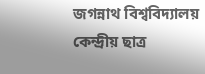জগন্নাথ বিশ্ববিদ্যালয় কেন্দ্রীয় ছাত্র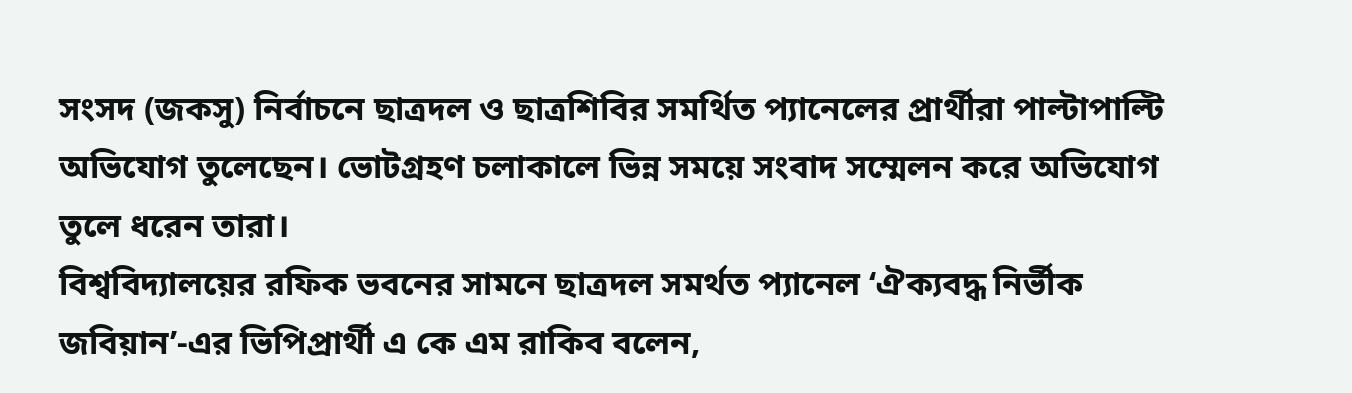সংসদ (জকসু) নির্বাচনে ছাত্রদল ও ছাত্রশিবির সমর্থিত প্যানেলের প্রার্থীরা পাল্টাপাল্টি অভিযোগ তুলেছেন। ভোটগ্রহণ চলাকালে ভিন্ন সময়ে সংবাদ সম্মেলন করে অভিযোগ তুলে ধরেন তারা।
বিশ্ববিদ্যালয়ের রফিক ভবনের সামনে ছাত্রদল সমর্থত প্যানেল ‘ঐক্যবদ্ধ নির্ভীক জবিয়ান’-এর ভিপিপ্রার্থী এ কে এম রাকিব বলেন,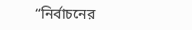“নির্বাচনের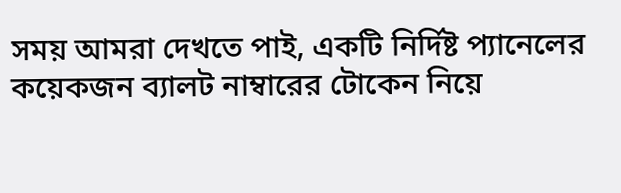সময় আমরা দেখতে পাই, একটি নির্দিষ্ট প্যানেলের কয়েকজন ব্যালট নাম্বারের টোকেন নিয়ে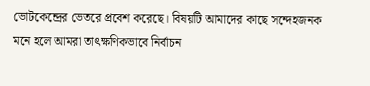ভোটকেন্দ্রের ভেতরে প্রবেশ করেছে। বিষয়টি আমাদের কাছে সন্দেহজনক মনে হলে আমরা তাৎক্ষণিকভাবে নির্বাচন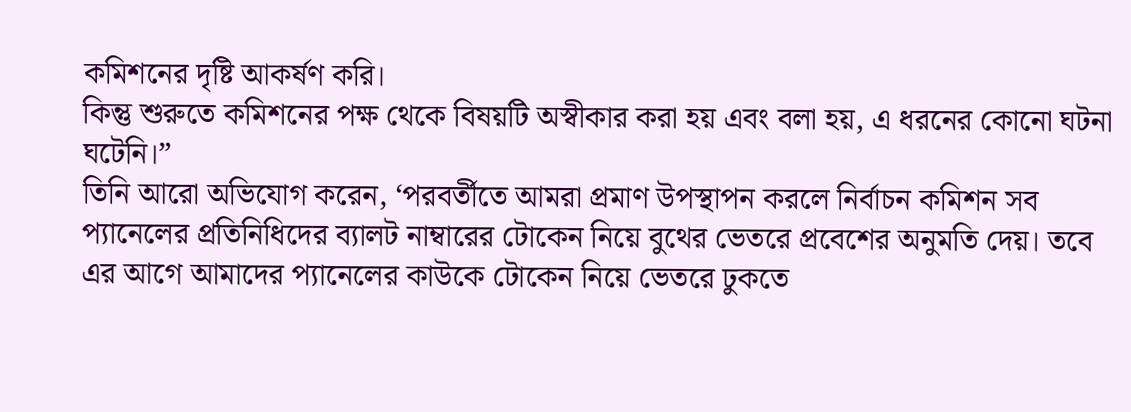কমিশনের দৃষ্টি আকর্ষণ করি।
কিন্তু শুরুতে কমিশনের পক্ষ থেকে বিষয়টি অস্বীকার করা হয় এবং বলা হয়, এ ধরনের কোনো ঘটনা ঘটেনি।”
তিনি আরো অভিযোগ করেন, ‘পরবর্তীতে আমরা প্রমাণ উপস্থাপন করলে নির্বাচন কমিশন সব প্যানেলের প্রতিনিধিদের ব্যালট নাম্বারের টোকেন নিয়ে বুথের ভেতরে প্রবেশের অনুমতি দেয়। তবে এর আগে আমাদের প্যানেলের কাউকে টোকেন নিয়ে ভেতরে ঢুকতে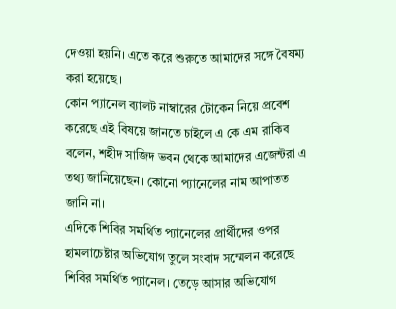দেওয়া হয়নি। এতে করে শুরুতে আমাদের সঙ্গে বৈষম্য করা হয়েছে।
কোন প্যানেল ব্যালট নাম্বারের টোকেন নিয়ে প্রবেশ করেছে এই বিষয়ে জানতে চাইলে এ কে এম রাকিব বলেন, শহীদ সাজিদ ভবন থেকে আমাদের এজেন্টরা এ তথ্য জানিয়েছেন। কোনো প্যানেলের নাম আপাতত জানি না।
এদিকে শিবির সমর্থিত প্যানেলের প্রার্থীদের ওপর হামলাচেষ্টার অভিযোগ তুলে সংবাদ সম্মেলন করেছে শিবির সমর্থিত প্যানেল। তেড়ে আসার অভিযোগ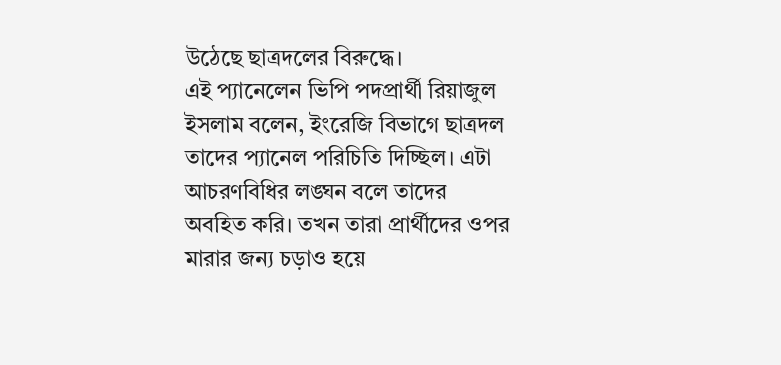উঠেছে ছাত্রদলের বিরুদ্ধে।
এই প্যানেলেন ভিপি পদপ্রার্থী রিয়াজুল ইসলাম বলেন, ইংরেজি বিভাগে ছাত্রদল তাদের প্যানেল পরিচিতি দিচ্ছিল। এটা আচরণবিধির লঙ্ঘন বলে তাদের অবহিত করি। তখন তারা প্রার্থীদের ওপর মারার জন্য চড়াও হয়ে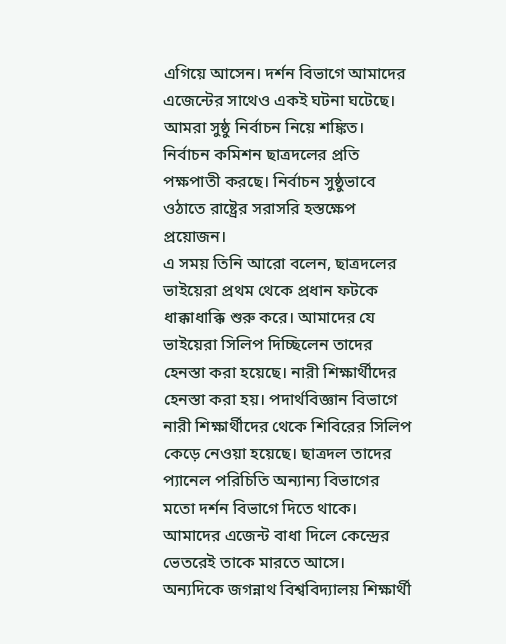এগিয়ে আসেন। দর্শন বিভাগে আমাদের এজেন্টের সাথেও একই ঘটনা ঘটেছে। আমরা সুষ্ঠু নির্বাচন নিয়ে শঙ্কিত।
নির্বাচন কমিশন ছাত্রদলের প্রতি পক্ষপাতী করছে। নির্বাচন সুষ্ঠুভাবে ওঠাতে রাষ্ট্রের সরাসরি হস্তক্ষেপ প্রয়োজন।
এ সময় তিনি আরো বলেন, ছাত্রদলের ভাইয়েরা প্রথম থেকে প্রধান ফটকে ধাক্কাধাক্কি শুরু করে। আমাদের যে ভাইয়েরা সিলিপ দিচ্ছিলেন তাদের হেনস্তা করা হয়েছে। নারী শিক্ষার্থীদের হেনস্তা করা হয়। পদার্থবিজ্ঞান বিভাগে নারী শিক্ষার্থীদের থেকে শিবিরের সিলিপ কেড়ে নেওয়া হয়েছে। ছাত্রদল তাদের প্যানেল পরিচিতি অন্যান্য বিভাগের মতো দর্শন বিভাগে দিতে থাকে। আমাদের এজেন্ট বাধা দিলে কেন্দ্রের ভেতরেই তাকে মারতে আসে।
অন্যদিকে জগন্নাথ বিশ্ববিদ্যালয় শিক্ষার্থী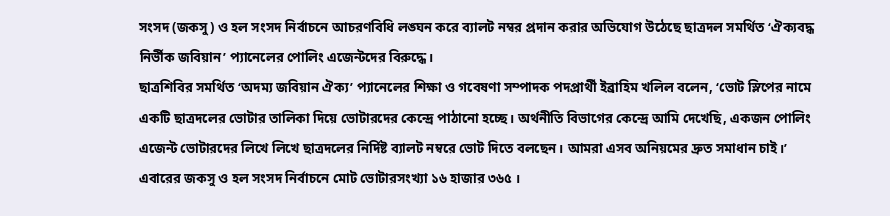সংসদ (জকসু) ও হল সংসদ নির্বাচনে আচরণবিধি লঙ্ঘন করে ব্যালট নম্বর প্রদান করার অভিযোগ উঠেছে ছাত্রদল সমর্থিত ‘ঐক্যবদ্ধ নির্ভীক জবিয়ান’ প্যানেলের পোলিং এজেন্টদের বিরুদ্ধে।
ছাত্রশিবির সমর্থিত ‘অদম্য জবিয়ান ঐক্য’ প্যানেলের শিক্ষা ও গবেষণা সম্পাদক পদপ্রার্থী ইব্রাহিম খলিল বলেন, ‘ভোট স্লিপের নামে একটি ছাত্রদলের ভোটার তালিকা দিয়ে ভোটারদের কেন্দ্রে পাঠানো হচ্ছে। অর্থনীতি বিভাগের কেন্দ্রে আমি দেখেছি, একজন পোলিং এজেন্ট ভোটারদের লিখে লিখে ছাত্রদলের নির্দিষ্ট ব্যালট নম্বরে ভোট দিতে বলছেন। আমরা এসব অনিয়মের দ্রুত সমাধান চাই।’
এবারের জকসু ও হল সংসদ নির্বাচনে মোট ভোটারসংখ্যা ১৬ হাজার ৩৬৫ ।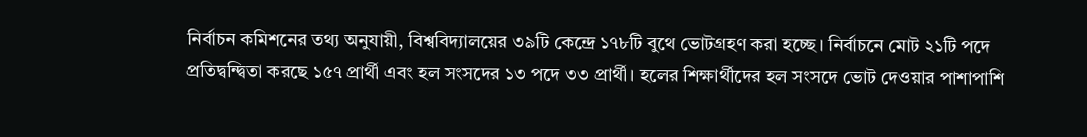নির্বাচন কমিশনের তথ্য অনুযায়ী, বিশ্ববিদ্যালয়ের ৩৯টি কেন্দ্রে ১৭৮টি বুথে ভোটগ্রহণ করা হচ্ছে। নির্বাচনে মোট ২১টি পদে প্রতিদ্বন্দ্বিতা করছে ১৫৭ প্রার্থী এবং হল সংসদের ১৩ পদে ৩৩ প্রার্থী। হলের শিক্ষার্থীদের হল সংসদে ভোট দেওয়ার পাশাপাশি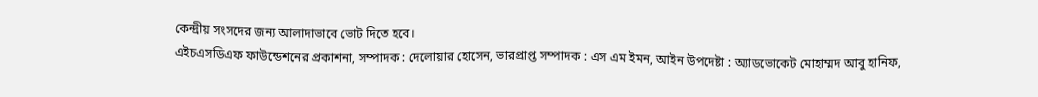কেন্দ্রীয় সংসদের জন্য আলাদাভাবে ভোট দিতে হবে।
এইচএসডিএফ ফাউন্ডেশনের প্রকাশনা, সম্পাদক : দেলোয়ার হোসেন, ভারপ্রাপ্ত সম্পাদক : এস এম ইমন, আইন উপদেষ্টা : অ্যাডভোকেট মোহাম্মদ আবু হানিফ,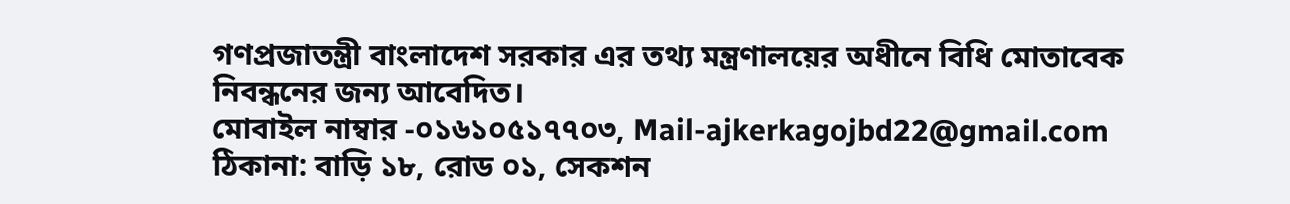গণপ্রজাতন্ত্রী বাংলাদেশ সরকার এর তথ্য মন্ত্রণালয়ের অধীনে বিধি মোতাবেক নিবন্ধনের জন্য আবেদিত।
মোবাইল নাম্বার -০১৬১০৫১৭৭০৩, Mail-ajkerkagojbd22@gmail.com
ঠিকানা: বাড়ি ১৮, রোড ০১, সেকশন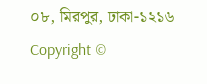০৮, মিরপুর, ঢাকা-১২১৬
Copyright ©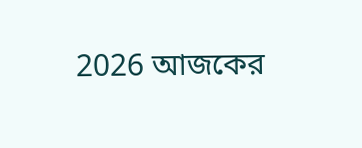2026 আজকের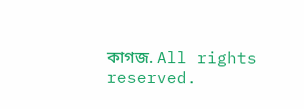কাগজ. All rights reserved.